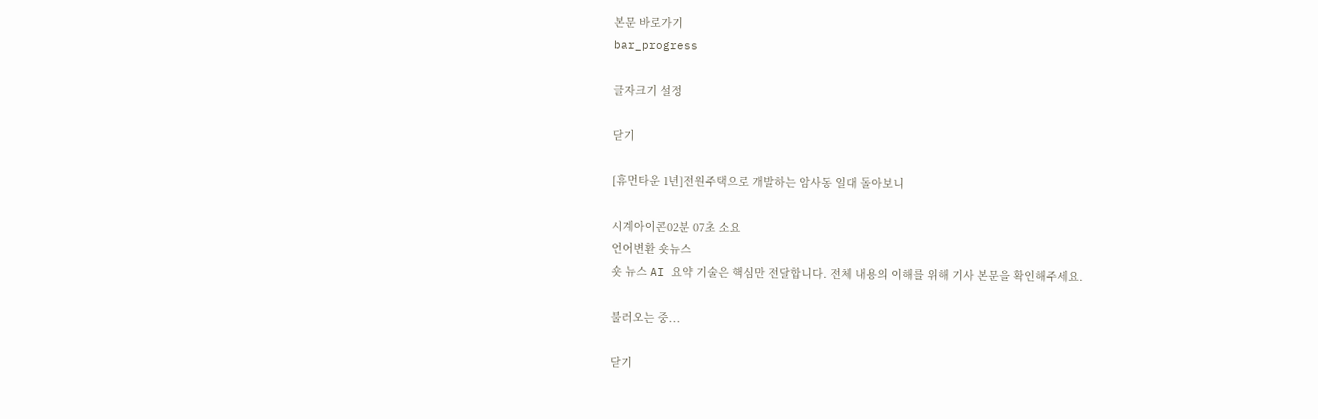본문 바로가기
bar_progress

글자크기 설정

닫기

[휴먼타운 1년]전원주택으로 개발하는 암사동 일대 돌아보니

시계아이콘02분 07초 소요
언어변환 숏뉴스
숏 뉴스 AI 요약 기술은 핵심만 전달합니다. 전체 내용의 이해를 위해 기사 본문을 확인해주세요.

불러오는 중...

닫기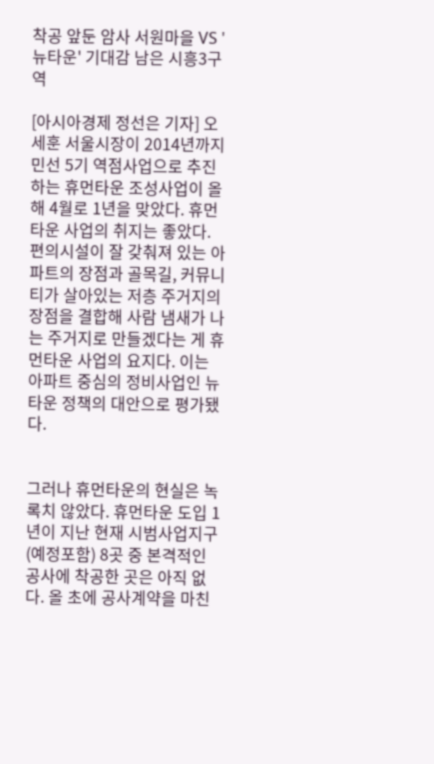착공 앞둔 암사 서원마을 VS '뉴타운' 기대감 남은 시흥3구역

[아시아경제 정선은 기자] 오세훈 서울시장이 2014년까지 민선 5기 역점사업으로 추진하는 휴먼타운 조성사업이 올해 4월로 1년을 맞았다. 휴먼타운 사업의 취지는 좋았다. 편의시설이 잘 갖춰져 있는 아파트의 장점과 골목길, 커뮤니티가 살아있는 저층 주거지의 장점을 결합해 사람 냄새가 나는 주거지로 만들겠다는 게 휴먼타운 사업의 요지다. 이는 아파트 중심의 정비사업인 뉴타운 정책의 대안으로 평가됐다.


그러나 휴먼타운의 현실은 녹록치 않았다. 휴먼타운 도입 1년이 지난 현재 시범사업지구(예정포함) 8곳 중 본격적인 공사에 착공한 곳은 아직 없다. 올 초에 공사계약을 마친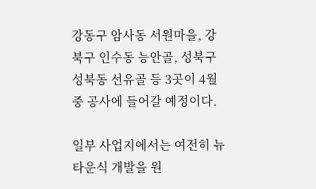강동구 암사동 서원마을, 강북구 인수동 능안골, 성북구 성북동 선유골 등 3곳이 4월 중 공사에 들어갈 예정이다.

일부 사업지에서는 여전히 뉴타운식 개발을 원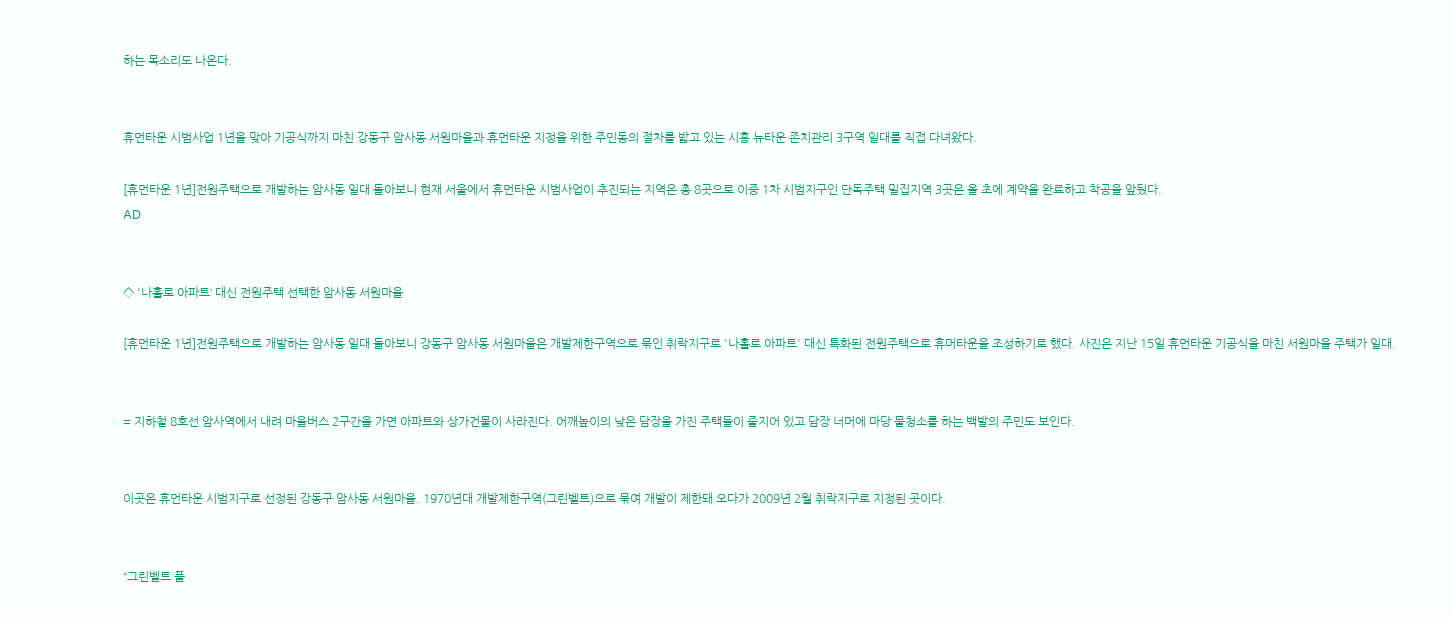하는 목소리도 나온다.


휴먼타운 시범사업 1년을 맞아 기공식까지 마친 강동구 암사동 서원마을과 휴먼타운 지정을 위한 주민동의 절차를 밟고 있는 시흥 뉴타운 존치관리 3구역 일대를 직접 다녀왔다.

[휴먼타운 1년]전원주택으로 개발하는 암사동 일대 돌아보니 현재 서울에서 휴먼타운 시범사업이 추진되는 지역은 총 8곳으로 이중 1차 시범지구인 단독주택 밀집지역 3곳은 올 초에 계약을 완료하고 착공을 앞뒀다.
AD


◇ '나홀로 아파트‘ 대신 전원주택 선택한 암사동 서원마을

[휴먼타운 1년]전원주택으로 개발하는 암사동 일대 돌아보니 강동구 암사동 서원마을은 개발제한구역으로 묶인 취락지구로 '나홀로 아파트' 대신 특화된 전원주택으로 휴머타운을 조성하기로 했다. 사진은 지난 15일 휴먼타운 기공식을 마친 서원마을 주택가 일대.


= 지하철 8호선 암사역에서 내려 마을버스 2구간을 가면 아파트와 상가건물이 사라진다. 어깨높이의 낮은 담장을 가진 주택들이 줄지어 있고 담장 너머에 마당 물청소를 하는 백발의 주민도 보인다.


이곳은 휴먼타운 시범지구로 선정된 강동구 암사동 서원마을. 1970년대 개발제한구역(그린벨트)으로 묶여 개발이 제한돼 오다가 2009년 2월 취락지구로 지정된 곳이다.


“그린벨트 풀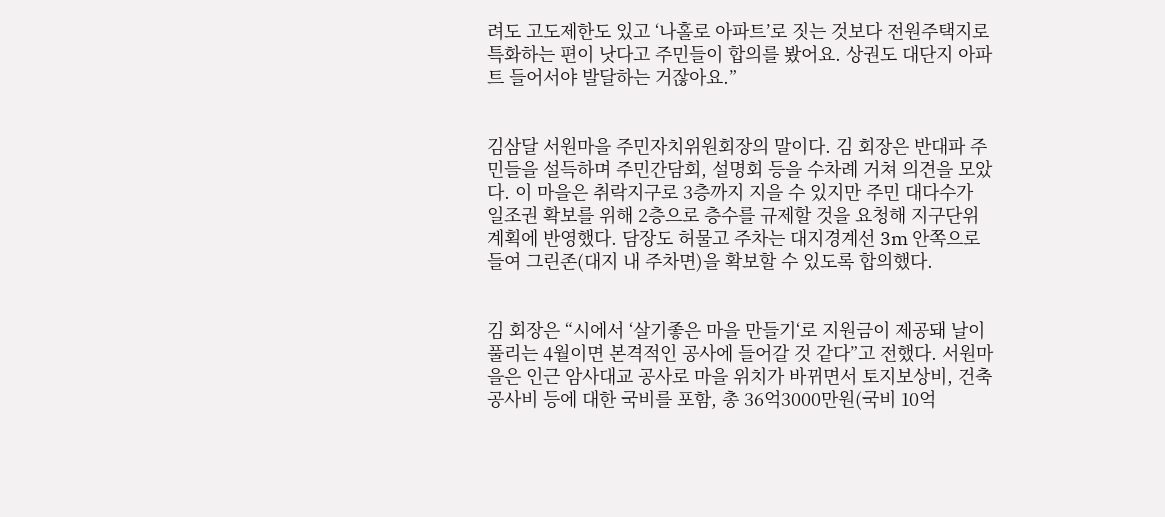려도 고도제한도 있고 ‘나홀로 아파트’로 짓는 것보다 전원주택지로 특화하는 편이 낫다고 주민들이 합의를 봤어요. 상권도 대단지 아파트 들어서야 발달하는 거잖아요.”


김삼달 서원마을 주민자치위원회장의 말이다. 김 회장은 반대파 주민들을 설득하며 주민간담회, 설명회 등을 수차례 거쳐 의견을 모았다. 이 마을은 취락지구로 3층까지 지을 수 있지만 주민 대다수가 일조권 확보를 위해 2층으로 층수를 규제할 것을 요청해 지구단위계획에 반영했다. 담장도 허물고 주차는 대지경계선 3m 안쪽으로 들여 그린존(대지 내 주차면)을 확보할 수 있도록 합의했다.


김 회장은 “시에서 ‘살기좋은 마을 만들기‘로 지원금이 제공돼 날이 풀리는 4월이면 본격적인 공사에 들어갈 것 같다”고 전했다. 서원마을은 인근 암사대교 공사로 마을 위치가 바뀌면서 토지보상비, 건축공사비 등에 대한 국비를 포함, 총 36억3000만원(국비 10억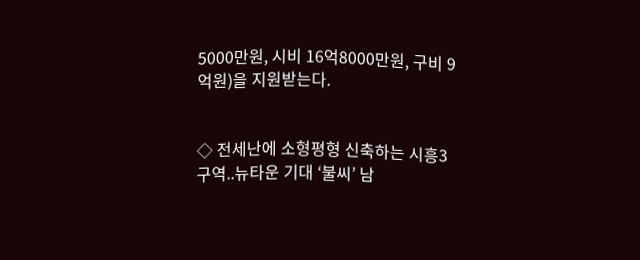5000만원, 시비 16억8000만원, 구비 9억원)을 지원받는다.


◇ 전세난에 소형평형 신축하는 시흥3구역..뉴타운 기대 ‘불씨’ 남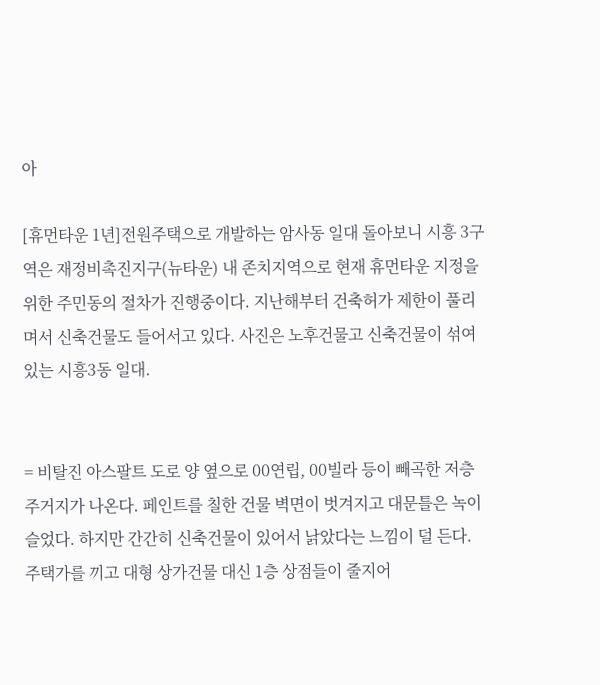아

[휴먼타운 1년]전원주택으로 개발하는 암사동 일대 돌아보니 시흥 3구역은 재정비촉진지구(뉴타운) 내 존치지역으로 현재 휴먼타운 지정을 위한 주민동의 절차가 진행중이다. 지난해부터 건축허가 제한이 풀리며서 신축건물도 들어서고 있다. 사진은 노후건물고 신축건물이 섞여 있는 시흥3동 일대.


= 비탈진 아스팔트 도로 양 옆으로 00연립, 00빌라 등이 빼곡한 저층주거지가 나온다. 페인트를 칠한 건물 벽면이 벗겨지고 대문틀은 녹이 슬었다. 하지만 간간히 신축건물이 있어서 낡았다는 느낌이 덜 든다. 주택가를 끼고 대형 상가건물 대신 1층 상점들이 줄지어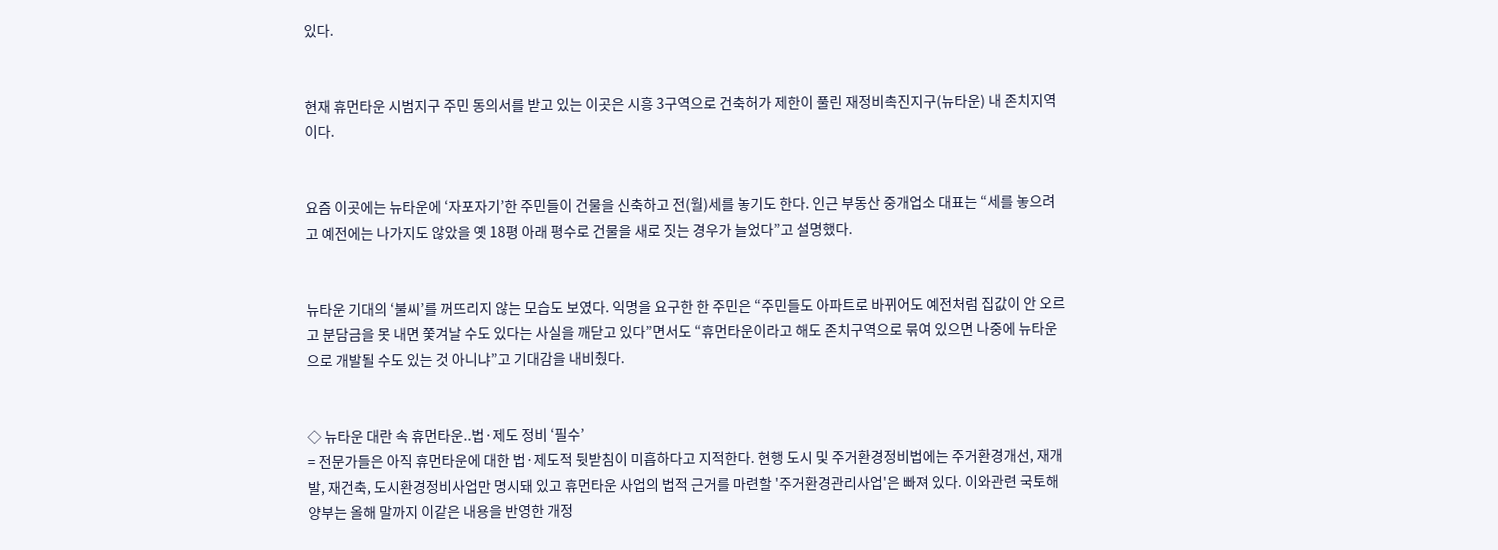있다.


현재 휴먼타운 시범지구 주민 동의서를 받고 있는 이곳은 시흥 3구역으로 건축허가 제한이 풀린 재정비촉진지구(뉴타운) 내 존치지역이다.


요즘 이곳에는 뉴타운에 ‘자포자기’한 주민들이 건물을 신축하고 전(월)세를 놓기도 한다. 인근 부동산 중개업소 대표는 “세를 놓으려고 예전에는 나가지도 않았을 옛 18평 아래 평수로 건물을 새로 짓는 경우가 늘었다”고 설명했다.


뉴타운 기대의 ‘불씨’를 꺼뜨리지 않는 모습도 보였다. 익명을 요구한 한 주민은 “주민들도 아파트로 바뀌어도 예전처럼 집값이 안 오르고 분담금을 못 내면 쫓겨날 수도 있다는 사실을 깨닫고 있다”면서도 “휴먼타운이라고 해도 존치구역으로 묶여 있으면 나중에 뉴타운으로 개발될 수도 있는 것 아니냐”고 기대감을 내비췄다.


◇ 뉴타운 대란 속 휴먼타운..법·제도 정비 ‘필수’
= 전문가들은 아직 휴먼타운에 대한 법·제도적 뒷받침이 미흡하다고 지적한다. 현행 도시 및 주거환경정비법에는 주거환경개선, 재개발, 재건축, 도시환경정비사업만 명시돼 있고 휴먼타운 사업의 법적 근거를 마련할 '주거환경관리사업'은 빠져 있다. 이와관련 국토해양부는 올해 말까지 이같은 내용을 반영한 개정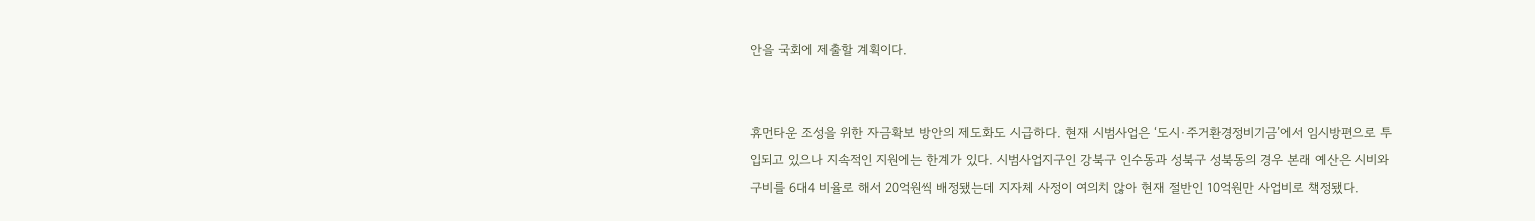안을 국회에 제출할 계획이다.


휴먼타운 조성을 위한 자금확보 방안의 제도화도 시급하다. 현재 시범사업은 ‘도시·주거환경정비기금’에서 임시방편으로 투입되고 있으나 지속적인 지원에는 한계가 있다. 시범사업지구인 강북구 인수동과 성북구 성북동의 경우 본래 예산은 시비와 구비를 6대4 비율로 해서 20억원씩 배정됐는데 지자체 사정이 여의치 않아 현재 절반인 10억원만 사업비로 책정됐다.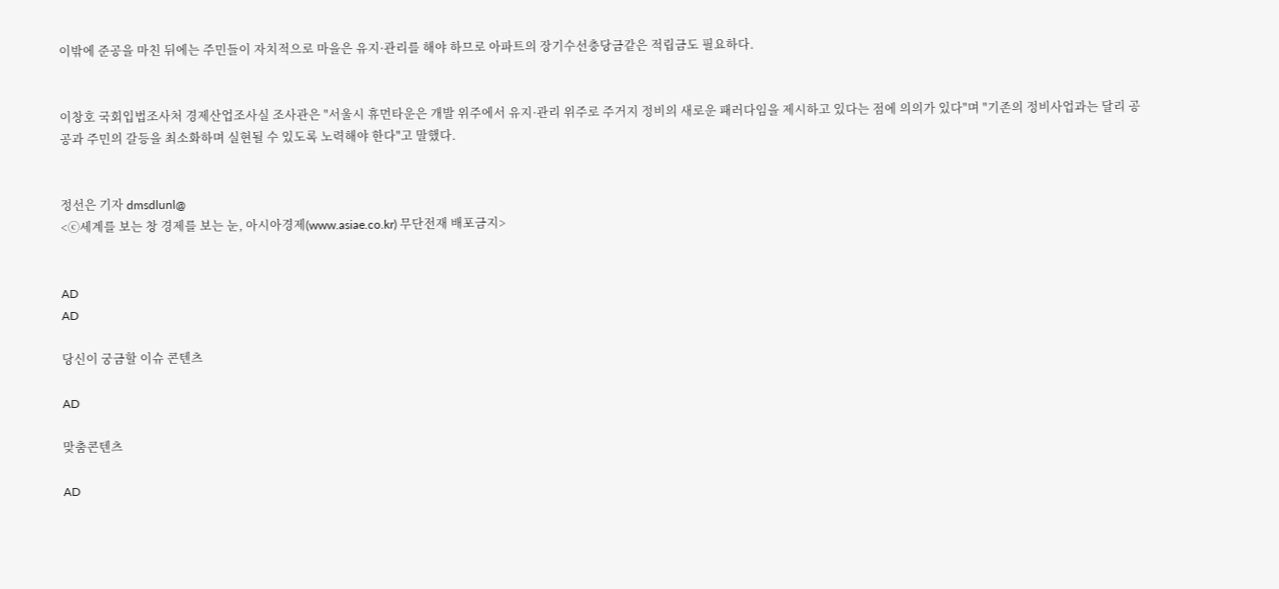이밖에 준공을 마친 뒤에는 주민들이 자치적으로 마을은 유지·관리를 해야 하므로 아파트의 장기수선충당금같은 적립금도 필요하다.


이창호 국회입법조사처 경제산업조사실 조사관은 "서울시 휴먼타운은 개발 위주에서 유지·관리 위주로 주거지 정비의 새로운 패러다임을 제시하고 있다는 점에 의의가 있다"며 "기존의 정비사업과는 달리 공공과 주민의 갈등을 최소화하며 실현될 수 있도록 노력해야 한다"고 말했다.


정선은 기자 dmsdlunl@
<ⓒ세계를 보는 창 경제를 보는 눈, 아시아경제(www.asiae.co.kr) 무단전재 배포금지>


AD
AD

당신이 궁금할 이슈 콘텐츠

AD

맞춤콘텐츠

AD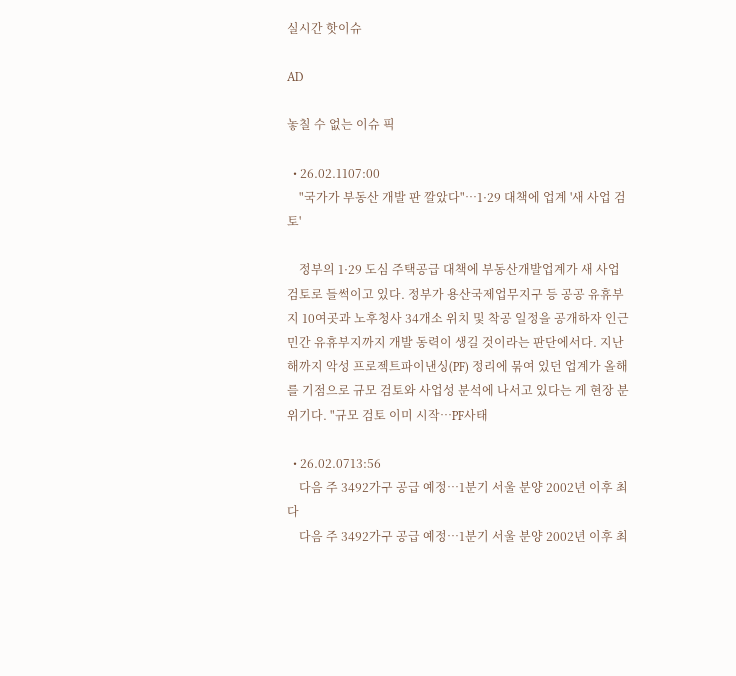실시간 핫이슈

AD

놓칠 수 없는 이슈 픽

  • 26.02.1107:00
    "국가가 부동산 개발 판 깔았다"…1·29 대책에 업계 '새 사업 검토'

    정부의 1·29 도심 주택공급 대책에 부동산개발업계가 새 사업 검토로 들썩이고 있다. 정부가 용산국제업무지구 등 공공 유휴부지 10여곳과 노후청사 34개소 위치 및 착공 일정을 공개하자 인근 민간 유휴부지까지 개발 동력이 생길 것이라는 판단에서다. 지난해까지 악성 프로젝트파이낸싱(PF) 정리에 묶여 있던 업계가 올해를 기점으로 규모 검토와 사업성 분석에 나서고 있다는 게 현장 분위기다. "규모 검토 이미 시작…PF사태

  • 26.02.0713:56
    다음 주 3492가구 공급 예정…1분기 서울 분양 2002년 이후 최다
    다음 주 3492가구 공급 예정…1분기 서울 분양 2002년 이후 최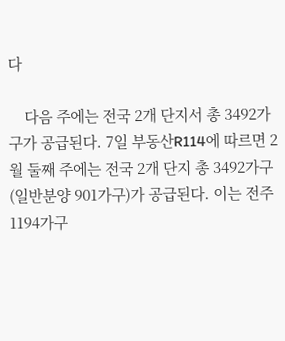다

    다음 주에는 전국 2개 단지서 총 3492가구가 공급된다. 7일 부동산R114에 따르면 2월 둘째 주에는 전국 2개 단지 총 3492가구(일반분양 901가구)가 공급된다. 이는 전주 1194가구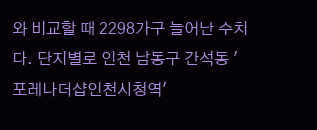와 비교할 때 2298가구 늘어난 수치다. 단지별로 인천 남동구 간석동 '포레나더샵인천시청역'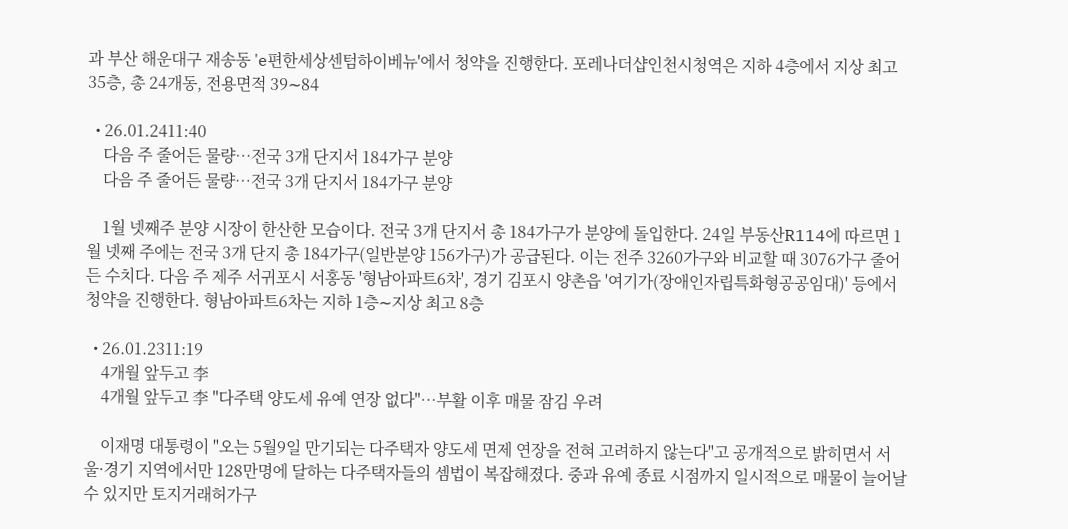과 부산 해운대구 재송동 'e편한세상센텀하이베뉴'에서 청약을 진행한다. 포레나더샵인천시청역은 지하 4층에서 지상 최고 35층, 총 24개동, 전용면적 39∼84

  • 26.01.2411:40
    다음 주 줄어든 물량…전국 3개 단지서 184가구 분양
    다음 주 줄어든 물량…전국 3개 단지서 184가구 분양

    1월 넷째주 분양 시장이 한산한 모습이다. 전국 3개 단지서 총 184가구가 분양에 돌입한다. 24일 부동산R114에 따르면 1월 넷째 주에는 전국 3개 단지 총 184가구(일반분양 156가구)가 공급된다. 이는 전주 3260가구와 비교할 때 3076가구 줄어든 수치다. 다음 주 제주 서귀포시 서홍동 '형남아파트6차', 경기 김포시 양촌읍 '여기가(장애인자립특화형공공임대)' 등에서 청약을 진행한다. 형남아파트6차는 지하 1층∼지상 최고 8층

  • 26.01.2311:19
    4개월 앞두고 李
    4개월 앞두고 李 "다주택 양도세 유예 연장 없다"…부활 이후 매물 잠김 우려

    이재명 대통령이 "오는 5월9일 만기되는 다주택자 양도세 면제 연장을 전혀 고려하지 않는다"고 공개적으로 밝히면서 서울·경기 지역에서만 128만명에 달하는 다주택자들의 셈법이 복잡해졌다. 중과 유예 종료 시점까지 일시적으로 매물이 늘어날 수 있지만 토지거래허가구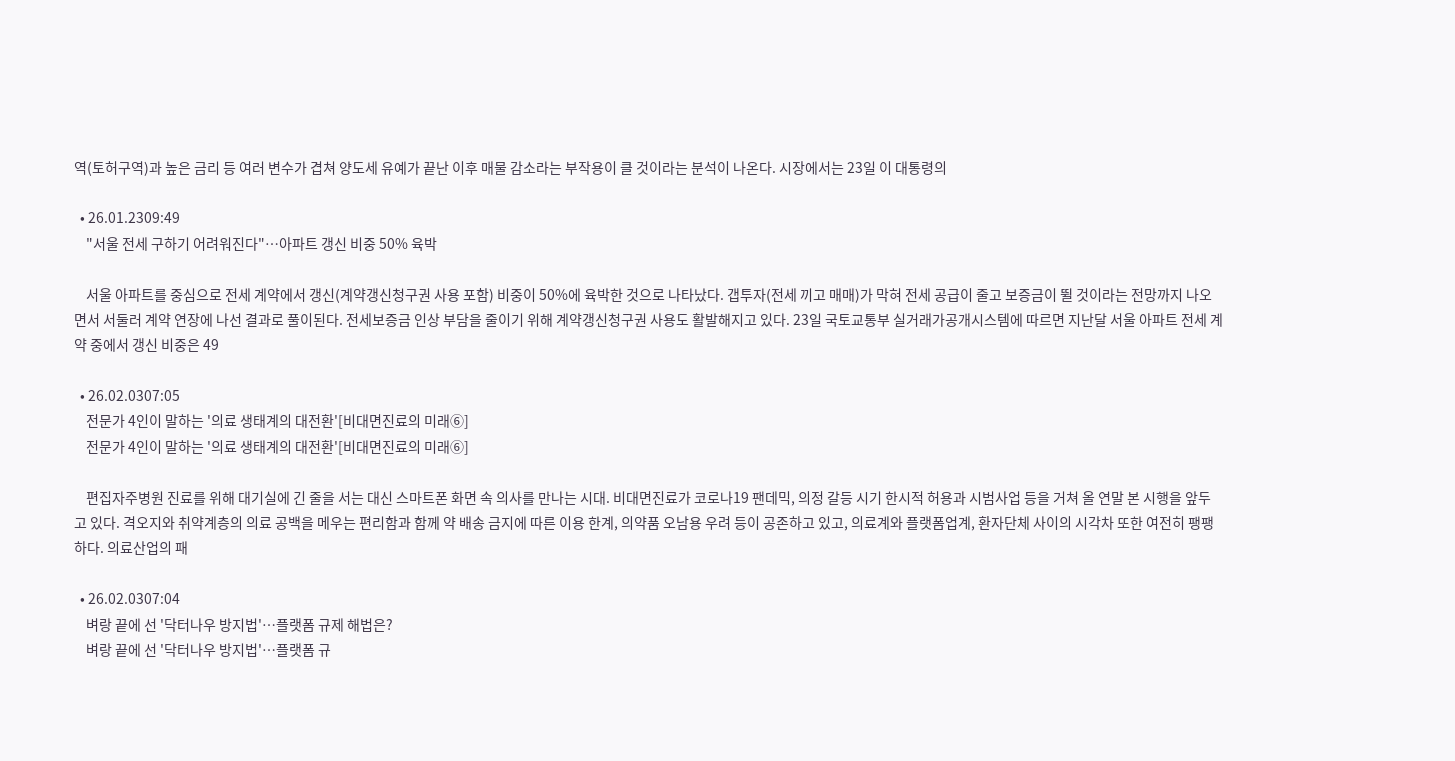역(토허구역)과 높은 금리 등 여러 변수가 겹쳐 양도세 유예가 끝난 이후 매물 감소라는 부작용이 클 것이라는 분석이 나온다. 시장에서는 23일 이 대통령의

  • 26.01.2309:49
    "서울 전세 구하기 어려워진다"…아파트 갱신 비중 50% 육박

    서울 아파트를 중심으로 전세 계약에서 갱신(계약갱신청구권 사용 포함) 비중이 50%에 육박한 것으로 나타났다. 갭투자(전세 끼고 매매)가 막혀 전세 공급이 줄고 보증금이 뛸 것이라는 전망까지 나오면서 서둘러 계약 연장에 나선 결과로 풀이된다. 전세보증금 인상 부담을 줄이기 위해 계약갱신청구권 사용도 활발해지고 있다. 23일 국토교통부 실거래가공개시스템에 따르면 지난달 서울 아파트 전세 계약 중에서 갱신 비중은 49

  • 26.02.0307:05
    전문가 4인이 말하는 '의료 생태계의 대전환'[비대면진료의 미래⑥]
    전문가 4인이 말하는 '의료 생태계의 대전환'[비대면진료의 미래⑥]

    편집자주병원 진료를 위해 대기실에 긴 줄을 서는 대신 스마트폰 화면 속 의사를 만나는 시대. 비대면진료가 코로나19 팬데믹, 의정 갈등 시기 한시적 허용과 시범사업 등을 거쳐 올 연말 본 시행을 앞두고 있다. 격오지와 취약계층의 의료 공백을 메우는 편리함과 함께 약 배송 금지에 따른 이용 한계, 의약품 오남용 우려 등이 공존하고 있고, 의료계와 플랫폼업계, 환자단체 사이의 시각차 또한 여전히 팽팽하다. 의료산업의 패

  • 26.02.0307:04
    벼랑 끝에 선 '닥터나우 방지법'…플랫폼 규제 해법은?
    벼랑 끝에 선 '닥터나우 방지법'…플랫폼 규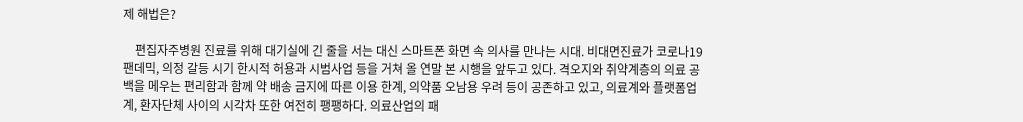제 해법은?

    편집자주병원 진료를 위해 대기실에 긴 줄을 서는 대신 스마트폰 화면 속 의사를 만나는 시대. 비대면진료가 코로나19 팬데믹, 의정 갈등 시기 한시적 허용과 시범사업 등을 거쳐 올 연말 본 시행을 앞두고 있다. 격오지와 취약계층의 의료 공백을 메우는 편리함과 함께 약 배송 금지에 따른 이용 한계, 의약품 오남용 우려 등이 공존하고 있고, 의료계와 플랫폼업계, 환자단체 사이의 시각차 또한 여전히 팽팽하다. 의료산업의 패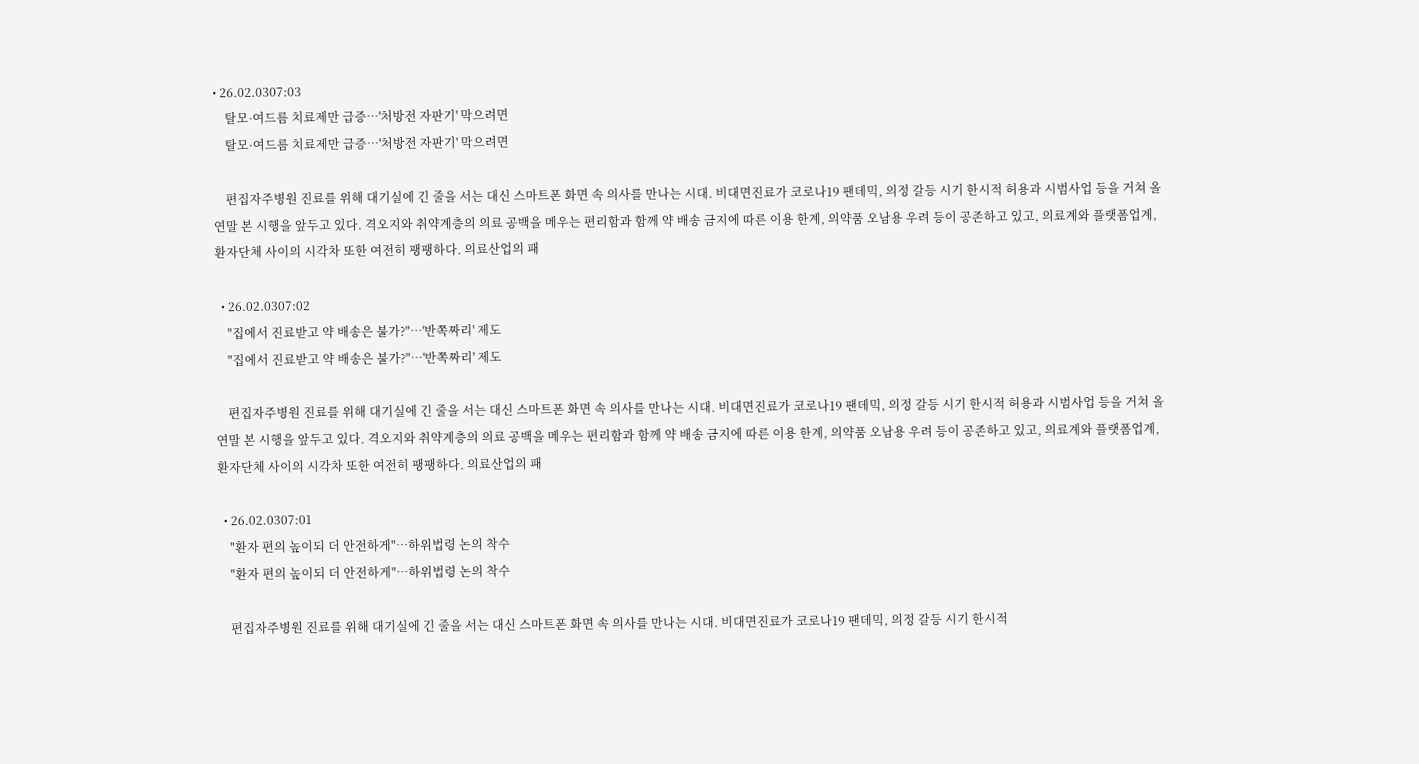• 26.02.0307:03
    탈모·여드름 치료제만 급증…'처방전 자판기' 막으려면
    탈모·여드름 치료제만 급증…'처방전 자판기' 막으려면

    편집자주병원 진료를 위해 대기실에 긴 줄을 서는 대신 스마트폰 화면 속 의사를 만나는 시대. 비대면진료가 코로나19 팬데믹, 의정 갈등 시기 한시적 허용과 시범사업 등을 거쳐 올 연말 본 시행을 앞두고 있다. 격오지와 취약계층의 의료 공백을 메우는 편리함과 함께 약 배송 금지에 따른 이용 한계, 의약품 오남용 우려 등이 공존하고 있고, 의료계와 플랫폼업계, 환자단체 사이의 시각차 또한 여전히 팽팽하다. 의료산업의 패

  • 26.02.0307:02
    "집에서 진료받고 약 배송은 불가?"…'반쪽짜리' 제도
    "집에서 진료받고 약 배송은 불가?"…'반쪽짜리' 제도

    편집자주병원 진료를 위해 대기실에 긴 줄을 서는 대신 스마트폰 화면 속 의사를 만나는 시대. 비대면진료가 코로나19 팬데믹, 의정 갈등 시기 한시적 허용과 시범사업 등을 거쳐 올 연말 본 시행을 앞두고 있다. 격오지와 취약계층의 의료 공백을 메우는 편리함과 함께 약 배송 금지에 따른 이용 한계, 의약품 오남용 우려 등이 공존하고 있고, 의료계와 플랫폼업계, 환자단체 사이의 시각차 또한 여전히 팽팽하다. 의료산업의 패

  • 26.02.0307:01
    "환자 편의 높이되 더 안전하게"…하위법령 논의 착수
    "환자 편의 높이되 더 안전하게"…하위법령 논의 착수

    편집자주병원 진료를 위해 대기실에 긴 줄을 서는 대신 스마트폰 화면 속 의사를 만나는 시대. 비대면진료가 코로나19 팬데믹, 의정 갈등 시기 한시적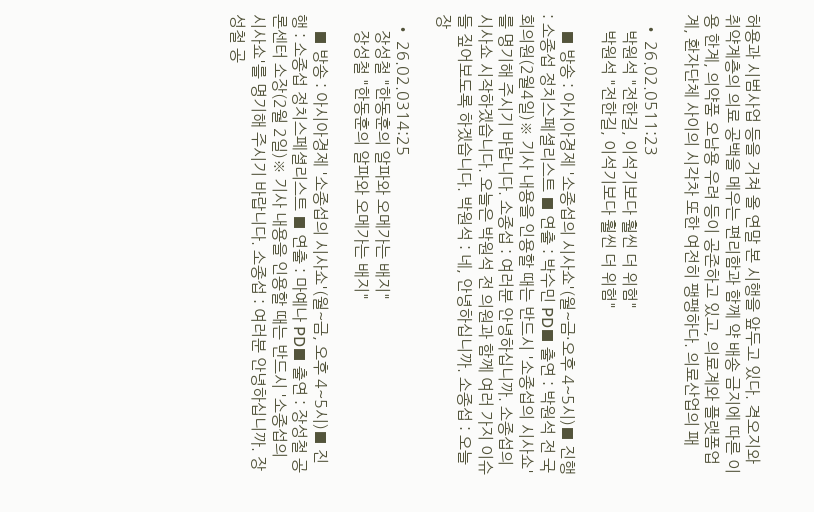허용과 시범사업 등을 거쳐 올 연말 본 시행을 앞두고 있다. 격오지와 취약계층의 의료 공백을 메우는 편리함과 함께 약 배송 금지에 따른 이용 한계, 의약품 오남용 우려 등이 공존하고 있고, 의료계와 플랫폼업계, 환자단체 사이의 시각차 또한 여전히 팽팽하다. 의료산업의 패

  • 26.02.0511:23
    박원석 "전한길, 이석기보다 훨씬 더 위험"
    박원석 "전한길, 이석기보다 훨씬 더 위험"

    ■ 방송 : 아시아경제 '소종섭의 시사쇼'(월~금·오후 4~5시)■ 진행 : 소종섭 정치스페셜리스트 ■ 연출 : 박수민 PD■ 출연 : 박원석 전 국회의원(2월4일)※ 기사 내용을 인용할 때는 반드시 '소종섭의 시사쇼'를 명기해 주시기 바랍니다. 소종섭 : 여러분 안녕하십니까. 소종섭의 시사쇼 시작하겠습니다. 오늘은 박원석 전 의원과 함께 여러 가지 이슈들 짚어보도록 하겠습니다. 박원석 : 네, 안녕하십니까. 소종섭 : 오늘 장

  • 26.02.0314:25
    장성철 "한동훈의 알파와 오메가는 배지"
    장성철 "한동훈의 알파와 오메가는 배지"

    ■ 방송 : 아시아경제 '소종섭의 시사쇼'(월~금, 오후 4~5시)■ 진행 : 소종섭 정치스페셜리스트 ■ 연출 : 마예나 PD■ 출연 : 장성철 공론센터 소장(2월 2일)※ 기사 내용을 인용할 때는 반드시 '소종섭의 시사쇼'를 명기해 주시기 바랍니다. 소종섭 : 여러분 안녕하십니까. 장성철 공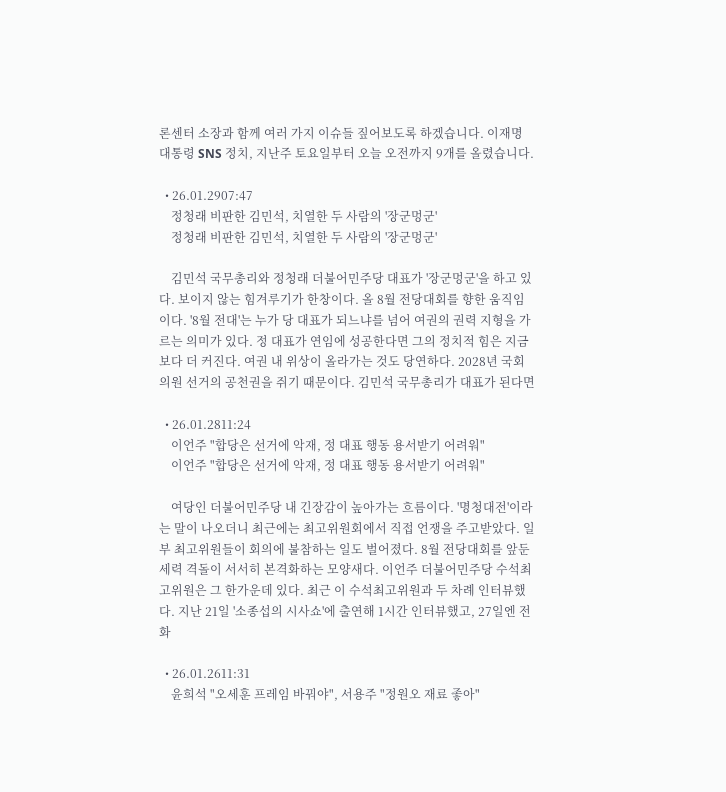론센터 소장과 함께 여러 가지 이슈들 짚어보도록 하겠습니다. 이재명 대통령 SNS 정치, 지난주 토요일부터 오늘 오전까지 9개를 올렸습니다.

  • 26.01.2907:47
    정청래 비판한 김민석, 치열한 두 사람의 '장군멍군'
    정청래 비판한 김민석, 치열한 두 사람의 '장군멍군'

    김민석 국무총리와 정청래 더불어민주당 대표가 '장군멍군'을 하고 있다. 보이지 않는 힘겨루기가 한창이다. 올 8월 전당대회를 향한 움직임이다. '8월 전대'는 누가 당 대표가 되느냐를 넘어 여권의 권력 지형을 가르는 의미가 있다. 정 대표가 연임에 성공한다면 그의 정치적 힘은 지금보다 더 커진다. 여권 내 위상이 올라가는 것도 당연하다. 2028년 국회의원 선거의 공천권을 쥐기 때문이다. 김민석 국무총리가 대표가 된다면

  • 26.01.2811:24
    이언주 "합당은 선거에 악재, 정 대표 행동 용서받기 어려워"
    이언주 "합당은 선거에 악재, 정 대표 행동 용서받기 어려워"

    여당인 더불어민주당 내 긴장감이 높아가는 흐름이다. '명청대전'이라는 말이 나오더니 최근에는 최고위원회에서 직접 언쟁을 주고받았다. 일부 최고위원들이 회의에 불참하는 일도 벌어졌다. 8월 전당대회를 앞둔 세력 격돌이 서서히 본격화하는 모양새다. 이언주 더불어민주당 수석최고위원은 그 한가운데 있다. 최근 이 수석최고위원과 두 차례 인터뷰했다. 지난 21일 '소종섭의 시사쇼'에 출연해 1시간 인터뷰했고, 27일엔 전화

  • 26.01.2611:31
    윤희석 "오세훈 프레임 바꿔야", 서용주 "정원오 재료 좋아"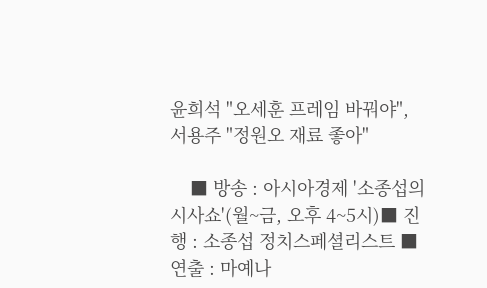윤희석 "오세훈 프레임 바꿔야", 서용주 "정원오 재료 좋아"

    ■ 방송 : 아시아경제 '소종섭의 시사쇼'(월~금, 오후 4~5시)■ 진행 : 소종섭 정치스페셜리스트 ■ 연출 : 마예나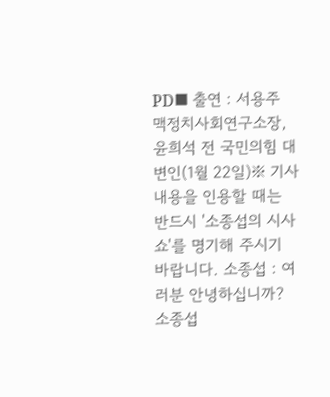PD■ 출연 : 서용주 맥정치사회연구소장, 윤희석 전 국민의힘 대변인(1월 22일)※ 기사 내용을 인용할 때는 반드시 '소종섭의 시사쇼'를 명기해 주시기 바랍니다. 소종섭 : 여러분 안녕하십니까? 소종섭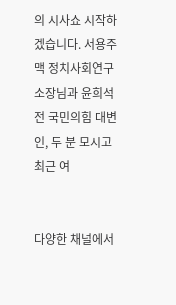의 시사쇼 시작하겠습니다. 서용주 맥 정치사회연구소장님과 윤희석 전 국민의힘 대변인, 두 분 모시고 최근 여


다양한 채널에서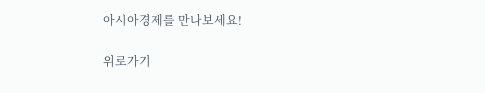아시아경제를 만나보세요!

위로가기